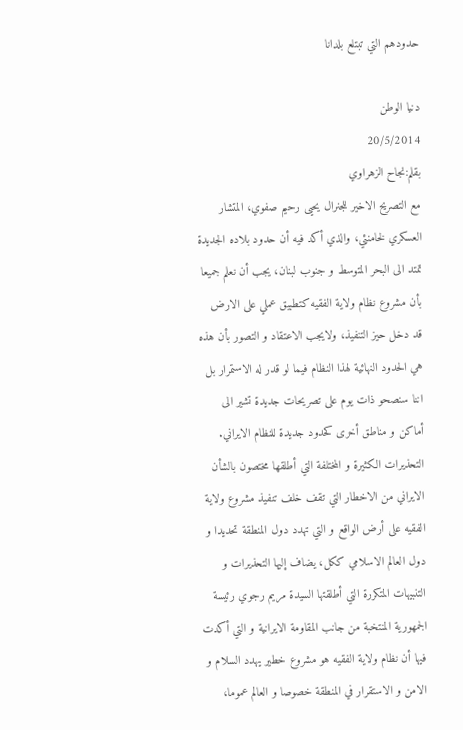حدودهم التي تبتلع بلدانا

دنيا الوطن
20/5/2014
بقلم:نجاح الزهراوي
مع التصريح الاخير للجنرال يحيی رحيم صفوي، المتشار العسکري لخامنئي، والذي أکد فيه أن حدود بلاده الجديدة تمتد الی البحر المتوسط و جنوب لبنان، يجب أن نعلم جميعا بأن مشروع نظام ولاية الفقيه کتطبيق عملي علی الارض قد دخل حيز التنفيذ، ولايجب الاعتقاد و التصور بأن هذه هي الحدود النهائية لهذا النظام فيما لو قدر له الاستمرار بل اننا سنصحو ذات يوم علی تصريحات جديدة تشير الی أماکن و مناطق أخری کحدود جديدة للنظام الايراني.
التحذيرات الکثيرة و المختلفة التي أطلقها مختصون بالشأن الايراني من الاخطار التي تقف خلف تنفيذ مشروع ولاية الفقيه علی أرض الواقع و التي تهدد دول المنطقة تحديدا و دول العالم الاسلامي ککل، يضاف إليها التحذيرات و التنبيهات المتکررة التي أطلقتها السيدة مريم رجوي رئيسة الجمهورية المنتخبة من جانب المقاومة الايرانية و التي أکدت فيها أن نظام ولاية الفقيه هو مشروع خطير يهدد السلام و الامن و الاستقرار في المنطقة خصوصا و العالم عموما،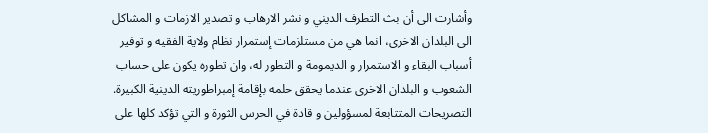وأشارت الی أن بث التطرف الديني و نشر الارهاب و تصدير الازمات و المشاکل الی البلدان الاخری، انما هي من مستلزمات إستمرار نظام ولاية الفقيه و توفير أسباب البقاء و الاستمرار و الديمومة و التطور له، وان تطوره يکون علی حساب الشعوب و البلدان الاخری عندما يحقق حلمه بإقامة إمبراطوريته الدينية الکبيرة.
التصريحات المتتابعة لمسؤولين و قادة في الحرس الثورة و التي تؤکد کلها علی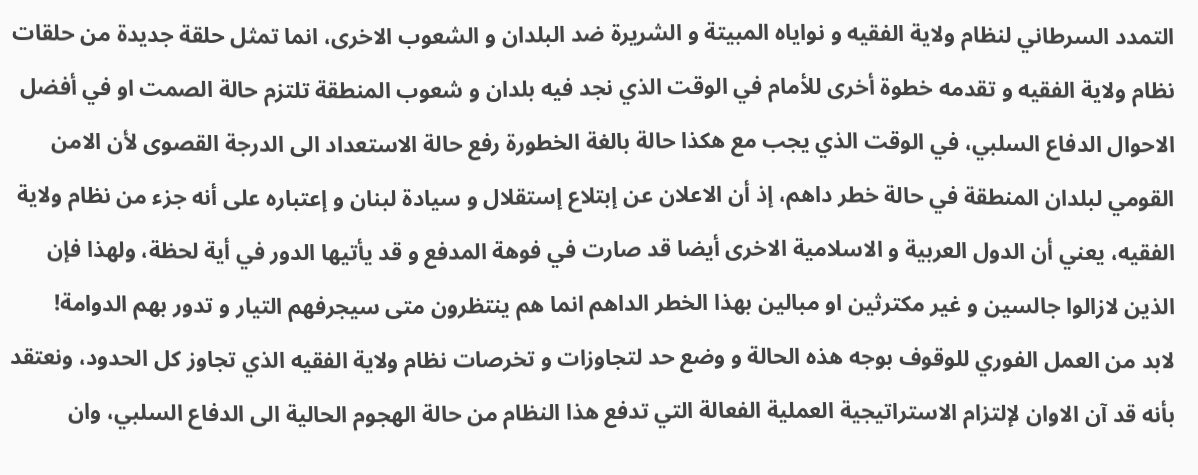التمدد السرطاني لنظام ولاية الفقيه و نواياه المبيتة و الشريرة ضد البلدان و الشعوب الاخری، انما تمثل حلقة جديدة من حلقات نظام ولاية الفقيه و تقدمه خطوة أخری للأمام في الوقت الذي نجد فيه بلدان و شعوب المنطقة تلتزم حالة الصمت او في أفضل الاحوال الدفاع السلبي، في الوقت الذي يجب مع هکذا حالة بالغة الخطورة رفع حالة الاستعداد الی الدرجة القصوی لأن الامن القومي لبلدان المنطقة في حالة خطر داهم، إذ أن الاعلان عن إبتلاع إستقلال و سيادة لبنان و إعتباره علی أنه جزء من نظام ولاية الفقيه، يعني أن الدول العربية و الاسلامية الاخری أيضا قد صارت في فوهة المدفع و قد يأتيها الدور في أية لحظة، ولهذا فإن الذين لازالوا جالسين و غير مکترثين او مبالين بهذا الخطر الداهم انما هم ينتظرون متی سيجرفهم التيار و تدور بهم الدوامة!
لابد من العمل الفوري للوقوف بوجه هذه الحالة و وضع حد لتجاوزات و تخرصات نظام ولاية الفقيه الذي تجاوز کل الحدود، ونعتقد بأنه قد آن الاوان لإلتزام الاستراتيجية العملية الفعالة التي تدفع هذا النظام من حالة الهجوم الحالية الی الدفاع السلبي، وان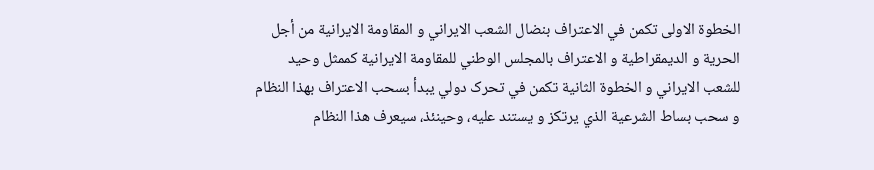الخطوة الاولی تکمن في الاعتراف بنضال الشعب الايراني و المقاومة الايرانية من أجل الحرية و الديمقراطية و الاعتراف بالمجلس الوطني للمقاومة الايرانية کممثل وحيد للشعب الايراني و الخطوة الثانية تکمن في تحرک دولي يبدأ بسحب الاعتراف بهذا النظام و سحب بساط الشرعية الذي يرتکز و يستند عليه، وحينئذ، سيعرف هذا النظام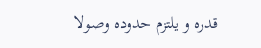قدره و يلتزم حدوده وصولا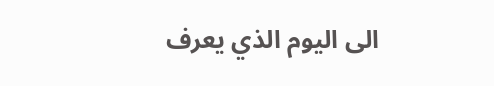الی اليوم الذي يعرف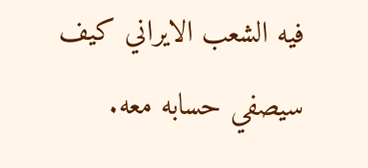فيه الشعب الايراني کيف سيصفي حسابه معه.